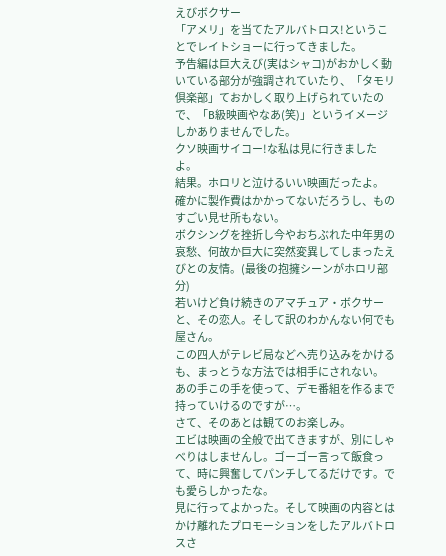えびボクサー
「アメリ」を当てたアルバトロス!ということでレイトショーに行ってきました。
予告編は巨大えび(実はシャコ)がおかしく動いている部分が強調されていたり、「タモリ倶楽部」ておかしく取り上げられていたので、「B級映画やなあ(笑)」というイメージしかありませんでした。
クソ映画サイコー!な私は見に行きましたよ。
結果。ホロリと泣けるいい映画だったよ。
確かに製作費はかかってないだろうし、ものすごい見せ所もない。
ボクシングを挫折し今やおちぶれた中年男の哀愁、何故か巨大に突然変異してしまったえびとの友情。(最後の抱擁シーンがホロリ部分)
若いけど負け続きのアマチュア・ボクサーと、その恋人。そして訳のわかんない何でも屋さん。
この四人がテレビ局などへ売り込みをかけるも、まっとうな方法では相手にされない。
あの手この手を使って、デモ番組を作るまで持っていけるのですが…。
さて、そのあとは観てのお楽しみ。
エビは映画の全般で出てきますが、別にしゃべりはしませんし。ゴーゴー言って飯食って、時に興奮してパンチしてるだけです。でも愛らしかったな。
見に行ってよかった。そして映画の内容とはかけ離れたプロモーションをしたアルバトロスさ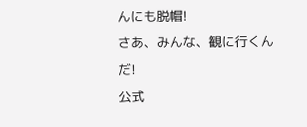んにも脱帽!
さあ、みんな、観に行くんだ!
公式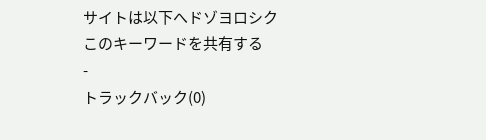サイトは以下へドゾヨロシク
このキーワードを共有する
-
トラックバック(0)